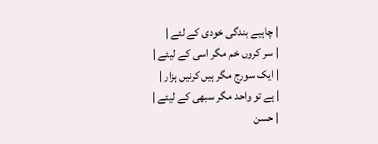| چاہیے بندگی خودی کے لئے |
| سر کروں خم مگر اسی کے لیئے |
| ایک سورج مگر ہیں کرنیں ہزار |
| ہے تو واحد مگر سبھی کے لیئے |
| حسن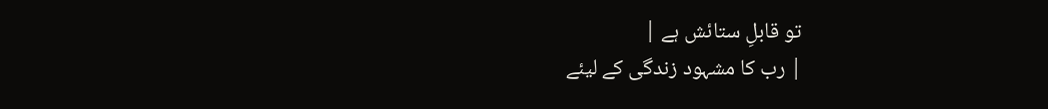تو قابلِ ستائش ہے |
| رب کا مشہود زندگی کے لیئے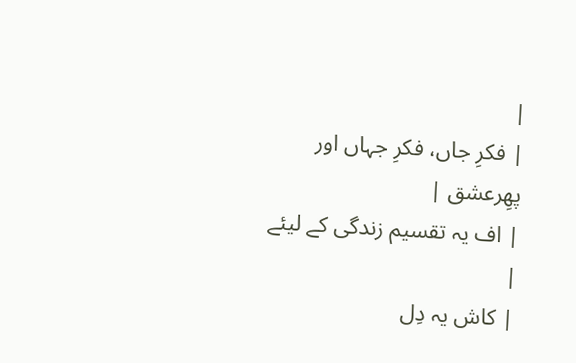|
| فکرِ جاں، فکرِ جہاں اور پھِرعشق |
| اف یہ تقسیم زندگی کے لیئے |
| کاش یہ دِل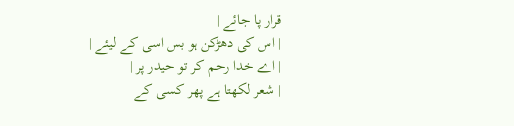قرار پا جائے |
| اس کی دھڑکن ہو بس اسی کے لیئے |
| اے خدا رحم کر تو حیدر پر |
| شعر لکھتا ہے پھر کسی کے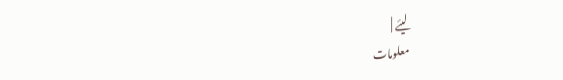لیئے |
معلومات